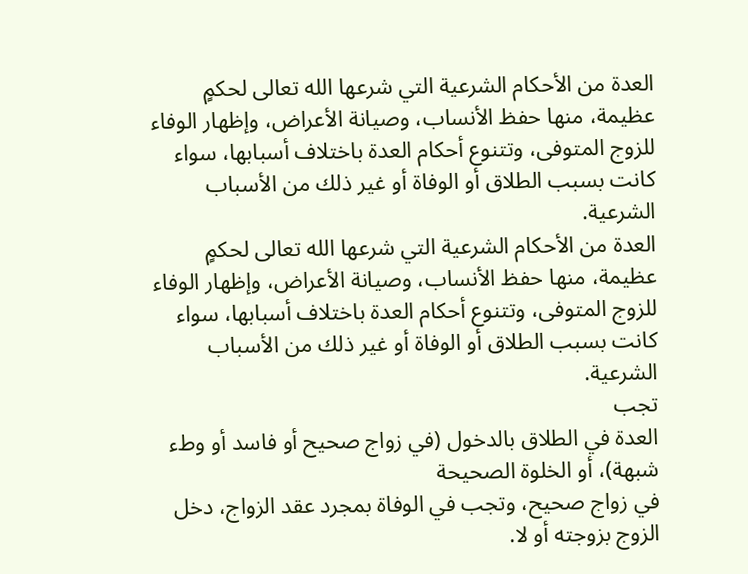العدة من الأحكام الشرعية التي شرعها الله تعالى لحكمٍ عظيمة، منها حفظ الأنساب، وصيانة الأعراض، وإظهار الوفاء للزوج المتوفى، وتتنوع أحكام العدة باختلاف أسبابها، سواء كانت بسبب الطلاق أو الوفاة أو غير ذلك من الأسباب الشرعية.
العدة من الأحكام الشرعية التي شرعها الله تعالى لحكمٍ عظيمة، منها حفظ الأنساب، وصيانة الأعراض، وإظهار الوفاء للزوج المتوفى، وتتنوع أحكام العدة باختلاف أسبابها، سواء كانت بسبب الطلاق أو الوفاة أو غير ذلك من الأسباب الشرعية.
تجب
العدة في الطلاق بالدخول (في زواج صحيح أو فاسد أو وطء شبهة)، أو الخلوة الصحيحة
في زواج صحيح، وتجب في الوفاة بمجرد عقد الزواج، دخل الزوج بزوجته أو لا.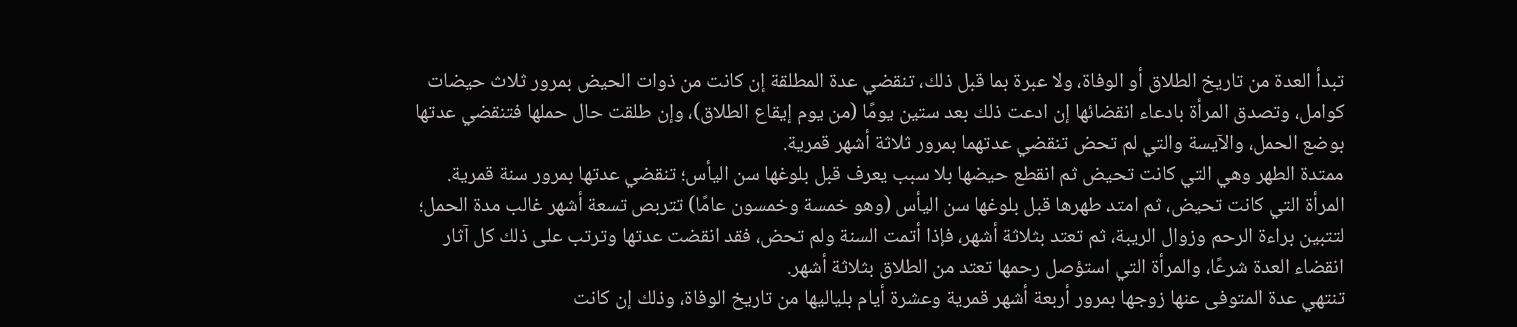تبدأ العدة من تاريخ الطلاق أو الوفاة، ولا عبرة بما قبل ذلك، تنقضي عدة المطلقة إن كانت من ذوات الحيض بمرور ثلاث حيضات كوامل، وتصدق المرأة بادعاء انقضائها إن ادعت ذلك بعد ستين يومًا (من يوم إيقاع الطلاق)، وإن طلقت حال حملها فتنقضي عدتها بوضع الحمل، والآيسة والتي لم تحض تنقضي عدتهما بمرور ثلاثة أشهر قمرية.
ممتدة الطهر وهي التي كانت تحيض ثم انقطع حيضها بلا سبب يعرف قبل بلوغها سن اليأس؛ تنقضي عدتها بمرور سنة قمرية.
المرأة التي كانت تحيض، ثم امتد طهرها قبل بلوغها سن اليأس (وهو خمسة وخمسون عامًا) تتربص تسعة أشهر غالب مدة الحمل؛ لتتبين براءة الرحم وزوال الريبة، ثم تعتد بثلاثة أشهر، فإذا أتمت السنة ولم تحض، فقد انقضت عدتها وترتب على ذلك كل آثار انقضاء العدة شرعًا، والمرأة التي استؤصل رحمها تعتد من الطلاق بثلاثة أشهر.
تنتهي عدة المتوفى عنها زوجها بمرور أربعة أشهر قمرية وعشرة أيام بلياليها من تاريخ الوفاة، وذلك إن كانت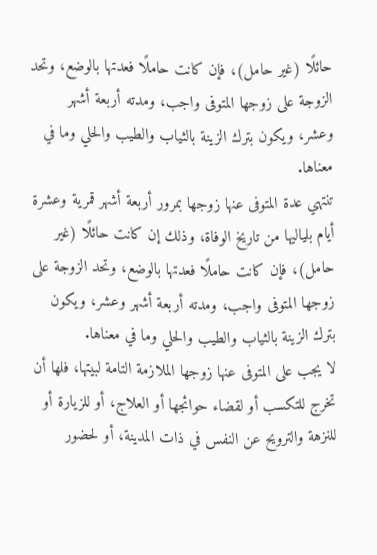حائلًا (غير حامل)، فإن كانت حاملًا فعدتها بالوضع، وتحد الزوجة على زوجها المتوفى واجب، ومدته أربعة أشهر وعشر، ويكون بترك الزينة بالثياب والطيب والحلي وما في معناها.
تنتهي عدة المتوفى عنها زوجها بمرور أربعة أشهر قمرية وعشرة أيام بلياليها من تاريخ الوفاة، وذلك إن كانت حائلًا (غير حامل)، فإن كانت حاملًا فعدتها بالوضع، وتحد الزوجة على زوجها المتوفى واجب، ومدته أربعة أشهر وعشر، ويكون بترك الزينة بالثياب والطيب والحلي وما في معناها.
لا يجب على المتوفى عنها زوجها الملازمة التامة لبيتها، فلها أن تخرج للتكسب أو لقضاء حوائجها أو العلاج، أو للزيارة أو للنزهة والترويح عن النفس في ذات المدينة، أو لحضور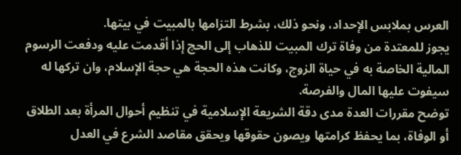العرس بملابس الإحداد، ونحو ذلك، بشرط التزامها بالمبيت في بيتها.
يجوز للمعتدة من وفاة ترك المبيت للذهاب إلى الحج إذا أقدمت عليه ودفعت الرسوم المالية الخاصة به في حياة الزوج، وكانت هذه الحجة هي حجة الإسلام، وان تركها له سيفوت عليها المال والفرصة.
توضح مقررات العدة مدى دقة الشريعة الإسلامية في تنظيم أحوال المرأة بعد الطلاق أو الوفاة، بما يحفظ كرامتها ويصون حقوقها ويحقق مقاصد الشرع في العدل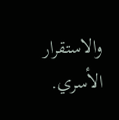والاستقرار الأسري.